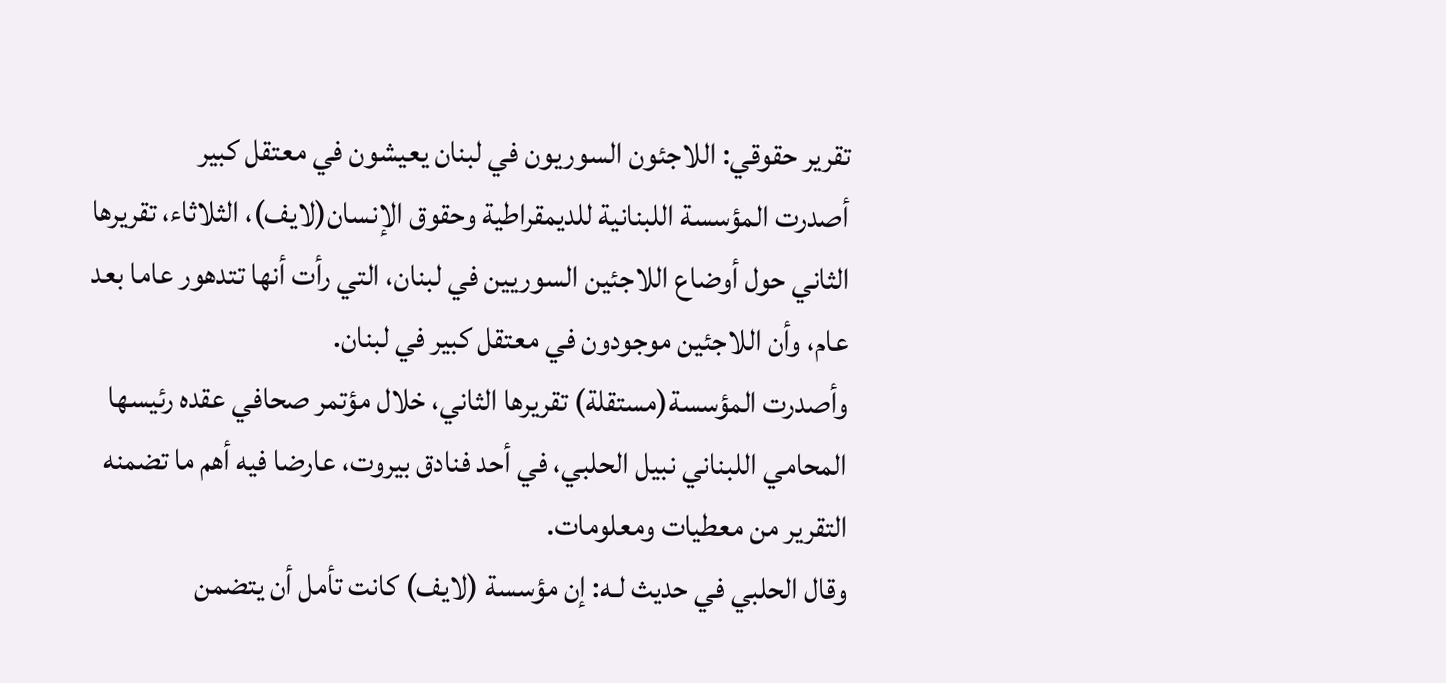تقرير حقوقي: اللاجئون السوريون في لبنان يعيشون في معتقل كبير
أصدرت المؤسسة اللبنانية للديمقراطية وحقوق الإنسان(لايف)، الثلاثاء، تقريرها الثاني حول أوضاع اللاجئين السوريين في لبنان، التي رأت أنها تتدهور عاما بعد عام، وأن اللاجئين موجودون في معتقل كبير في لبنان.
وأصدرت المؤسسة(مستقلة) تقريرها الثاني، خلال مؤتمر صحافي عقده رئيسها المحامي اللبناني نبيل الحلبي، في أحد فنادق بيروت، عارضا فيه أهم ما تضمنه التقرير من معطيات ومعلومات.
وقال الحلبي في حديث لـه: إن مؤسسة (لايف) كانت تأمل أن يتضمن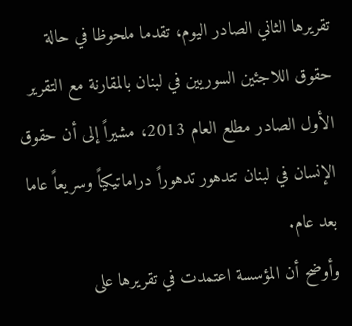تقريرها الثاني الصادر اليوم، تقدما ملحوظا في حالة حقوق اللاجئين السوريين في لبنان بالمقارنة مع التقرير الأول الصادر مطلع العام 2013، مشيراً إلى أن حقوق الإنسان في لبنان تتدهور تدهوراً دراماتيكياً وسريعاً عاما بعد عام.
وأوضح أن المؤسسة اعتمدت في تقريرها على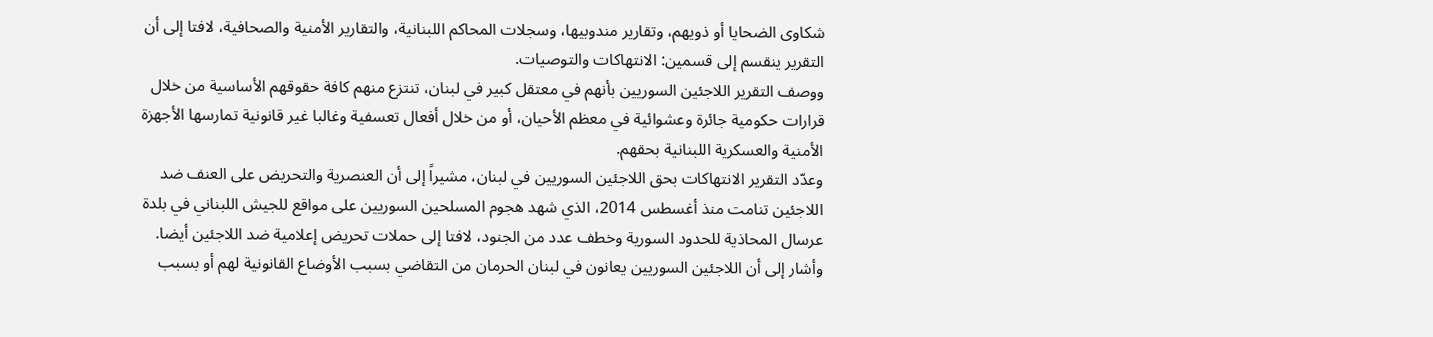شكاوى الضحايا أو ذويهم، وتقارير مندوبيها، وسجلات المحاكم اللبنانية، والتقارير الأمنية والصحافية، لافتا إلى أن التقرير ينقسم إلى قسمين: الانتهاكات والتوصيات.
ووصف التقرير اللاجئين السوريين بأنهم في معتقل كبير في لبنان، تنتزع منهم كافة حقوقهم الأساسية من خلال قرارات حكومية جائرة وعشوائية في معظم الأحيان، أو من خلال أفعال تعسفية وغالبا غير قانونية تمارسها الأجهزة الأمنية والعسكرية اللبنانية بحقهم.
وعدّد التقرير الانتهاكات بحق اللاجئين السوريين في لبنان، مشيراً إلى أن العنصرية والتحريض على العنف ضد اللاجئين تنامت منذ أغسطس 2014، الذي شهد هجوم المسلحين السوريين على مواقع للجيش اللبناني في بلدة عرسال المحاذية للحدود السورية وخطف عدد من الجنود، لافتا إلى حملات تحريض إعلامية ضد اللاجئين أيضا.
وأشار إلى أن اللاجئين السوريين يعانون في لبنان الحرمان من التقاضي بسبب الأوضاع القانونية لهم أو بسبب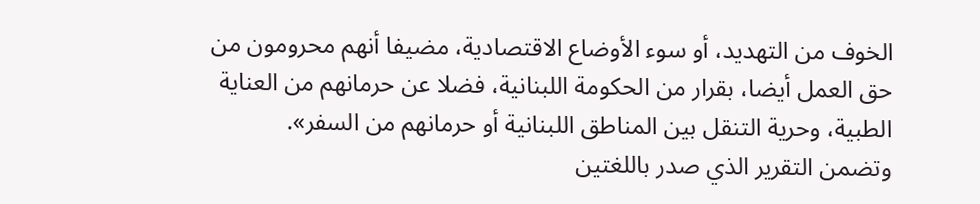الخوف من التهديد، أو سوء الأوضاع الاقتصادية، مضيفا أنهم محرومون من حق العمل أيضا، بقرار من الحكومة اللبنانية، فضلا عن حرمانهم من العناية الطبية، وحرية التنقل بين المناطق اللبنانية أو حرمانهم من السفر».
وتضمن التقرير الذي صدر باللغتين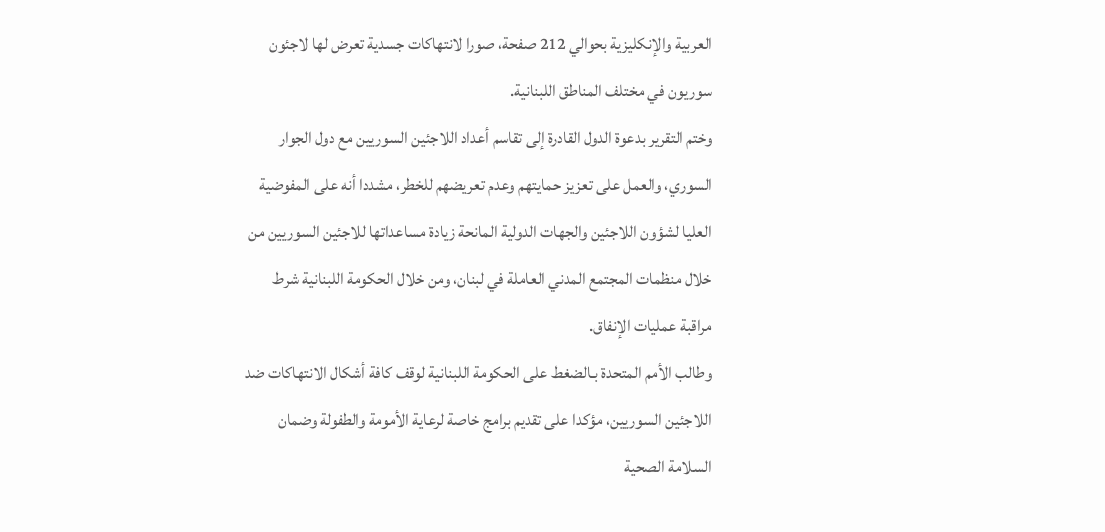العربية والإنكليزية بحوالي 212 صفحة، صورا لانتهاكات جسدية تعرض لها لاجئون سوريون في مختلف المناطق اللبنانية.
وختم التقرير بدعوة الدول القادرة إلى تقاسم أعداد اللاجئين السوريين مع دول الجوار السوري، والعمل على تعزيز حمايتهم وعدم تعريضهم للخطر، مشددا أنه على المفوضية العليا لشؤون اللاجئين والجهات الدولية المانحة زيادة مساعداتها للاجئين السوريين من خلال منظمات المجتمع المدني العاملة في لبنان، ومن خلال الحكومة اللبنانية شرط مراقبة عمليات الإنفاق.
وطالب الأمم المتحدة بـالضغط على الحكومة اللبنانية لوقف كافة أشكال الانتهاكات ضد اللاجئين السوريين، مؤكدا على تقديم برامج خاصة لرعاية الأمومة والطفولة وضمان السلامة الصحية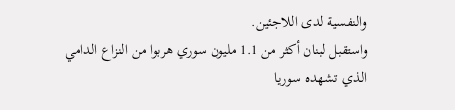والنفسية لدى اللاجئين.
واستقبل لبنان أكثر من 1.1 مليون سوري هربوا من النزاع الدامي الذي تشهده سوريا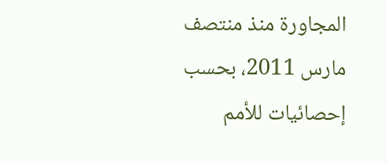المجاورة منذ منتصف مارس 2011، بحسب إحصائيات للأمم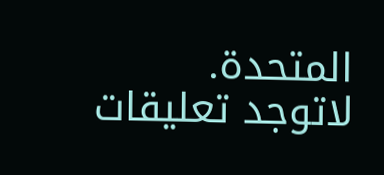المتحدة.
لاتوجد تعليقات